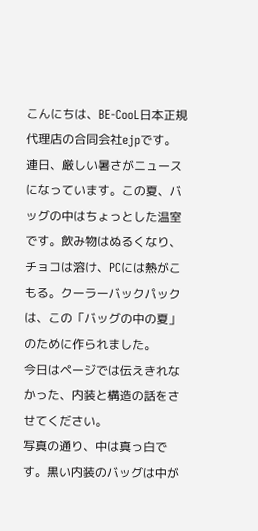こんにちは、BE-CooL日本正規代理店の合同会社ejpです。
連日、厳しい暑さがニュースになっています。この夏、バッグの中はちょっとした温室です。飲み物はぬるくなり、チョコは溶け、PCには熱がこもる。クーラーバックパックは、この「バッグの中の夏」のために作られました。
今日はページでは伝えきれなかった、内装と構造の話をさせてください。
写真の通り、中は真っ白です。黒い内装のバッグは中が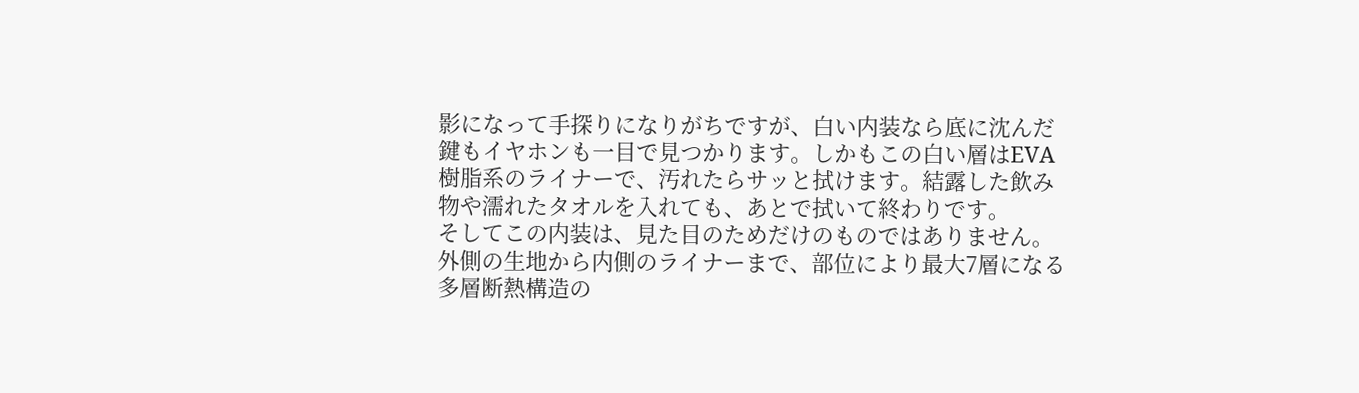影になって手探りになりがちですが、白い内装なら底に沈んだ鍵もイヤホンも一目で見つかります。しかもこの白い層はEVA樹脂系のライナーで、汚れたらサッと拭けます。結露した飲み物や濡れたタオルを入れても、あとで拭いて終わりです。
そしてこの内装は、見た目のためだけのものではありません。外側の生地から内側のライナーまで、部位により最大7層になる多層断熱構造の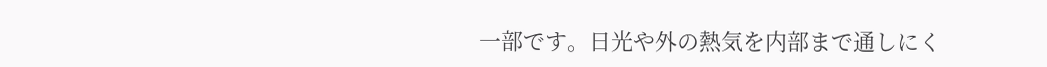一部です。日光や外の熱気を内部まで通しにく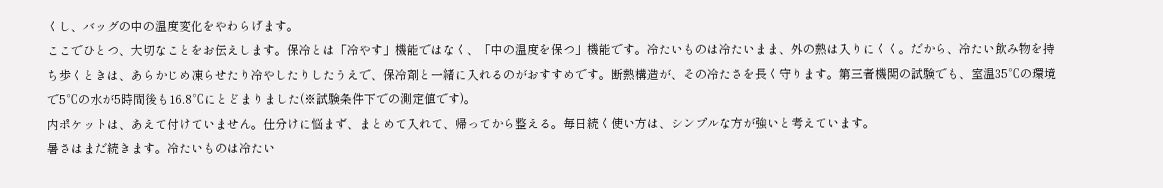くし、バッグの中の温度変化をやわらげます。
ここでひとつ、大切なことをお伝えします。保冷とは「冷やす」機能ではなく、「中の温度を保つ」機能です。冷たいものは冷たいまま、外の熱は入りにくく。だから、冷たい飲み物を持ち歩くときは、あらかじめ凍らせたり冷やしたりしたうえで、保冷剤と一緒に入れるのがおすすめです。断熱構造が、その冷たさを長く守ります。第三者機関の試験でも、室温35℃の環境で5℃の水が5時間後も16.8℃にとどまりました(※試験条件下での測定値です)。
内ポケットは、あえて付けていません。仕分けに悩まず、まとめて入れて、帰ってから整える。毎日続く使い方は、シンプルな方が強いと考えています。
暑さはまだ続きます。冷たいものは冷たい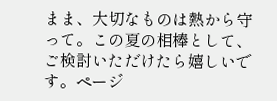まま、大切なものは熱から守って。この夏の相棒として、ご検討いただけたら嬉しいです。ページ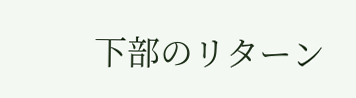下部のリターン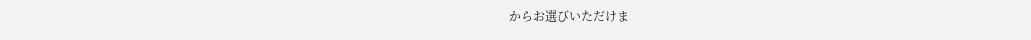からお選びいただけま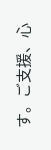す。ご支援、心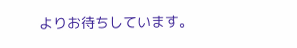よりお待ちしています。